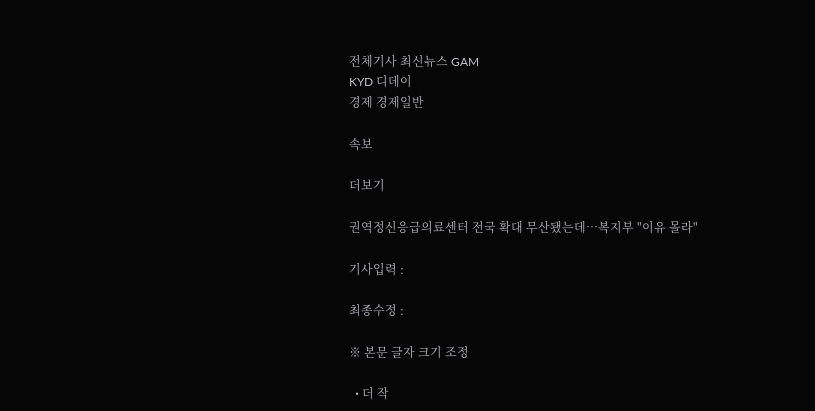전체기사 최신뉴스 GAM
KYD 디데이
경제 경제일반

속보

더보기

권역정신응급의료센터 전국 확대 무산됐는데…복지부 "이유 몰라"

기사입력 :

최종수정 :

※ 본문 글자 크기 조정

  • 더 작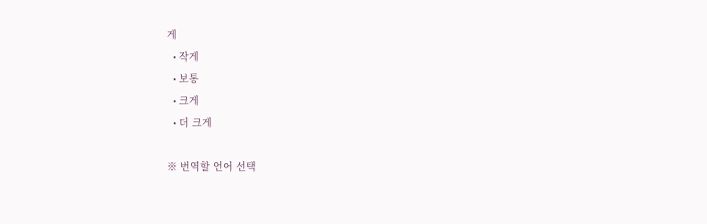게
  • 작게
  • 보통
  • 크게
  • 더 크게

※ 번역할 언어 선택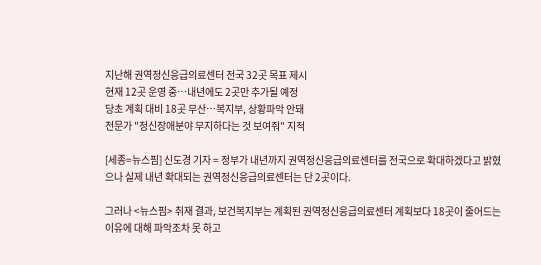지난해 권역정신응급의료센터 전국 32곳 목표 제시
현재 12곳 운영 중…내년에도 2곳만 추가될 예정
당초 계획 대비 18곳 무산…복지부, 상황파악 안돼
전문가 "정신장애분야 무지하다는 것 보여줘" 지적

[세종=뉴스핌] 신도경 기자 = 정부가 내년까지 권역정신응급의료센터를 전국으로 확대하겠다고 밝혔으나 실제 내년 확대되는 권역정신응급의료센터는 단 2곳이다.

그러나 <뉴스핌> 취재 결과, 보건복지부는 계획된 권역정신응급의료센터 계획보다 18곳이 줄어드는 이유에 대해 파악조차 못 하고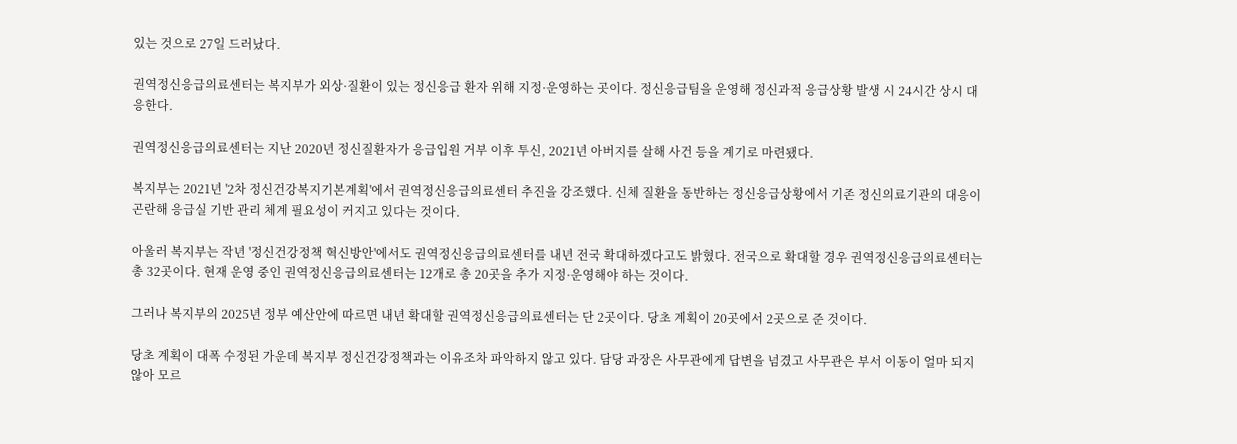있는 것으로 27일 드러났다.

권역정신응급의료센터는 복지부가 외상·질환이 있는 정신응급 환자 위해 지정·운영하는 곳이다. 정신응급팀을 운영해 정신과적 응급상황 발생 시 24시간 상시 대응한다.

권역정신응급의료센터는 지난 2020년 정신질환자가 응급입원 거부 이후 투신, 2021년 아버지를 살해 사건 등을 계기로 마련됐다.

복지부는 2021년 '2차 정신건강복지기본계획'에서 권역정신응급의료센터 추진을 강조했다. 신체 질환을 동반하는 정신응급상황에서 기존 정신의료기관의 대응이 곤란해 응급실 기반 관리 체계 필요성이 커지고 있다는 것이다.

아울러 복지부는 작년 '정신건강정책 혁신방안'에서도 권역정신응급의료센터를 내년 전국 확대하겠다고도 밝혔다. 전국으로 확대할 경우 권역정신응급의료센터는 총 32곳이다. 현재 운영 중인 권역정신응급의료센터는 12개로 총 20곳을 추가 지정·운영해야 하는 것이다.

그러나 복지부의 2025년 정부 예산안에 따르면 내년 확대할 권역정신응급의료센터는 단 2곳이다. 당초 계획이 20곳에서 2곳으로 준 것이다.

당초 계획이 대폭 수정된 가운데 복지부 정신건강정책과는 이유조차 파악하지 않고 있다. 담당 과장은 사무관에게 답변을 넘겼고 사무관은 부서 이동이 얼마 되지 않아 모르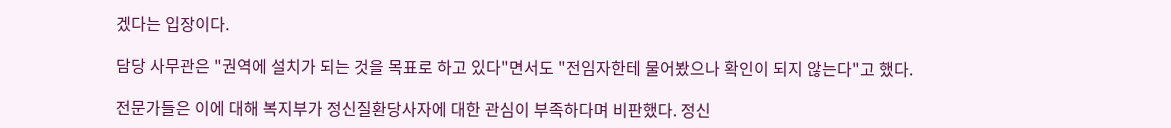겠다는 입장이다.

담당 사무관은 "권역에 설치가 되는 것을 목표로 하고 있다"면서도 "전임자한테 물어봤으나 확인이 되지 않는다"고 했다.

전문가들은 이에 대해 복지부가 정신질환당사자에 대한 관심이 부족하다며 비판했다. 정신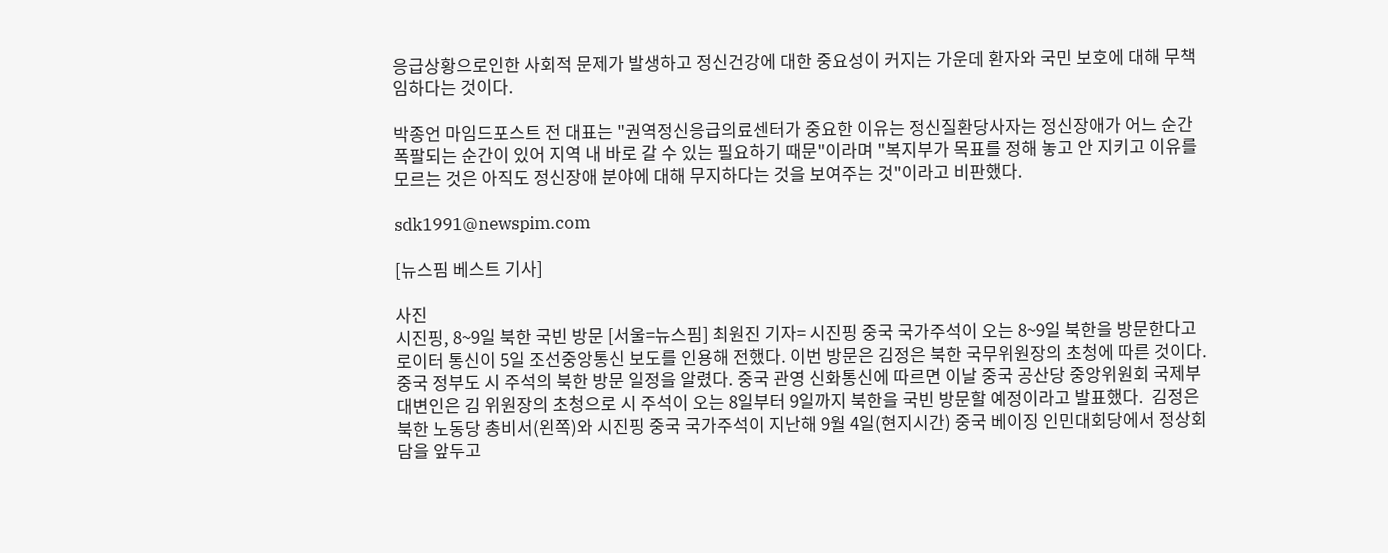응급상황으로인한 사회적 문제가 발생하고 정신건강에 대한 중요성이 커지는 가운데 환자와 국민 보호에 대해 무책임하다는 것이다.

박종언 마임드포스트 전 대표는 "권역정신응급의료센터가 중요한 이유는 정신질환당사자는 정신장애가 어느 순간 폭팔되는 순간이 있어 지역 내 바로 갈 수 있는 필요하기 때문"이라며 "복지부가 목표를 정해 놓고 안 지키고 이유를 모르는 것은 아직도 정신장애 분야에 대해 무지하다는 것을 보여주는 것"이라고 비판했다.

sdk1991@newspim.com

[뉴스핌 베스트 기사]

사진
시진핑, 8~9일 북한 국빈 방문 [서울=뉴스핌] 최원진 기자= 시진핑 중국 국가주석이 오는 8~9일 북한을 방문한다고 로이터 통신이 5일 조선중앙통신 보도를 인용해 전했다. 이번 방문은 김정은 북한 국무위원장의 초청에 따른 것이다.  중국 정부도 시 주석의 북한 방문 일정을 알렸다. 중국 관영 신화통신에 따르면 이날 중국 공산당 중앙위원회 국제부 대변인은 김 위원장의 초청으로 시 주석이 오는 8일부터 9일까지 북한을 국빈 방문할 예정이라고 발표했다.  김정은 북한 노동당 총비서(왼쪽)와 시진핑 중국 국가주석이 지난해 9월 4일(현지시간) 중국 베이징 인민대회당에서 정상회담을 앞두고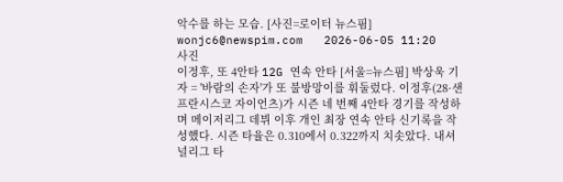악수를 하는 모습. [사진=로이터 뉴스핌] wonjc6@newspim.com   2026-06-05 11:20
사진
이정후, 또 4안타 12G 연속 안타 [서울=뉴스핌] 박상욱 기자 = '바람의 손자'가 또 불방망이를 휘둘렀다. 이정후(28·샌프란시스코 자이언츠)가 시즌 네 번째 4안타 경기를 작성하며 메이저리그 데뷔 이후 개인 최장 연속 안타 신기록을 작성했다. 시즌 타율은 0.310에서 0.322까지 치솟았다. 내셔널리그 타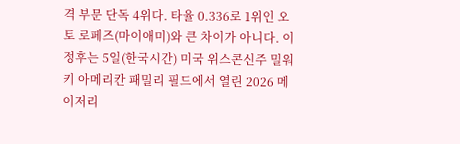격 부문 단독 4위다. 타율 0.336로 1위인 오토 로페즈(마이애미)와 큰 차이가 아니다. 이정후는 5일(한국시간) 미국 위스콘신주 밀워키 아메리칸 패밀리 필드에서 열린 2026 메이저리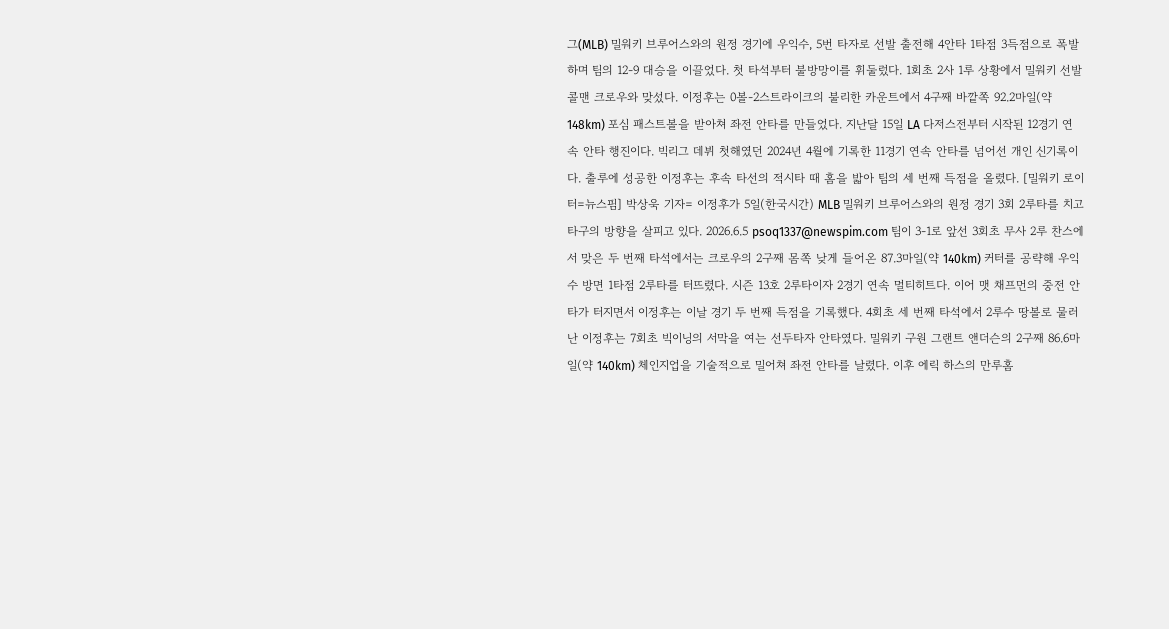그(MLB) 밀워키 브루어스와의 원정 경기에 우익수, 5번 타자로 선발 출전해 4안타 1타점 3득점으로 폭발하며 팀의 12-9 대승을 이끌었다. 첫 타석부터 불방망이를 휘둘렀다. 1회초 2사 1루 상황에서 밀워키 선발 콜맨 크로우와 맞섰다. 이정후는 0볼-2스트라이크의 불리한 카운트에서 4구째 바깥쪽 92.2마일(약 148km) 포심 패스트볼을 받아쳐 좌전 안타를 만들었다. 지난달 15일 LA 다저스전부터 시작된 12경기 연속 안타 행진이다. 빅리그 데뷔 첫해였던 2024년 4월에 기록한 11경기 연속 안타를 넘어선 개인 신기록이다. 출루에 성공한 이정후는 후속 타선의 적시타 때 홈을 밟아 팀의 세 번째 득점을 올렸다. [밀워키 로이터=뉴스핌] 박상욱 기자= 이정후가 5일(한국시간) MLB 밀워키 브루어스와의 원정 경기 3회 2루타를 치고 타구의 방향을 살피고 있다. 2026.6.5 psoq1337@newspim.com 팀이 3-1로 앞선 3회초 무사 2루 찬스에서 맞은 두 번째 타석에서는 크로우의 2구째 몸쪽 낮게 들어온 87.3마일(약 140km) 커터를 공략해 우익수 방면 1타점 2루타를 터뜨렸다. 시즌 13호 2루타이자 2경기 연속 멀티히트다. 이어 맷 채프먼의 중전 안타가 터지면서 이정후는 이날 경기 두 번째 득점을 기록했다. 4회초 세 번째 타석에서 2루수 땅볼로 물러난 이정후는 7회초 빅이닝의 서막을 여는 선두타자 안타였다. 밀워키 구원 그랜트 앤더슨의 2구째 86.6마일(약 140km) 체인지업을 기술적으로 밀어쳐 좌전 안타를 날렸다. 이후 에릭 하스의 만루홈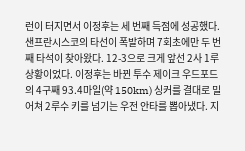런이 터지면서 이정후는 세 번째 득점에 성공했다. 샌프란시스코의 타선이 폭발하며 7회초에만 두 번째 타석이 찾아왔다. 12-3으로 크게 앞선 2사 1루 상황이었다. 이정후는 바뀐 투수 제이크 우드포드의 4구째 93.4마일(약 150km) 싱커를 결대로 밀어쳐 2루수 키를 넘기는 우전 안타를 뽑아냈다. 지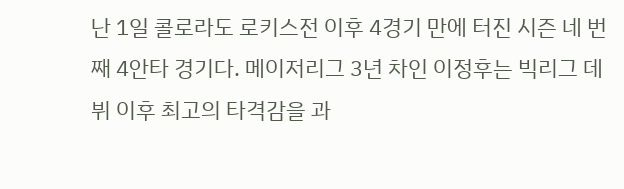난 1일 콜로라도 로키스전 이후 4경기 만에 터진 시즌 네 번째 4안타 경기다. 메이저리그 3년 차인 이정후는 빅리그 데뷔 이후 최고의 타격감을 과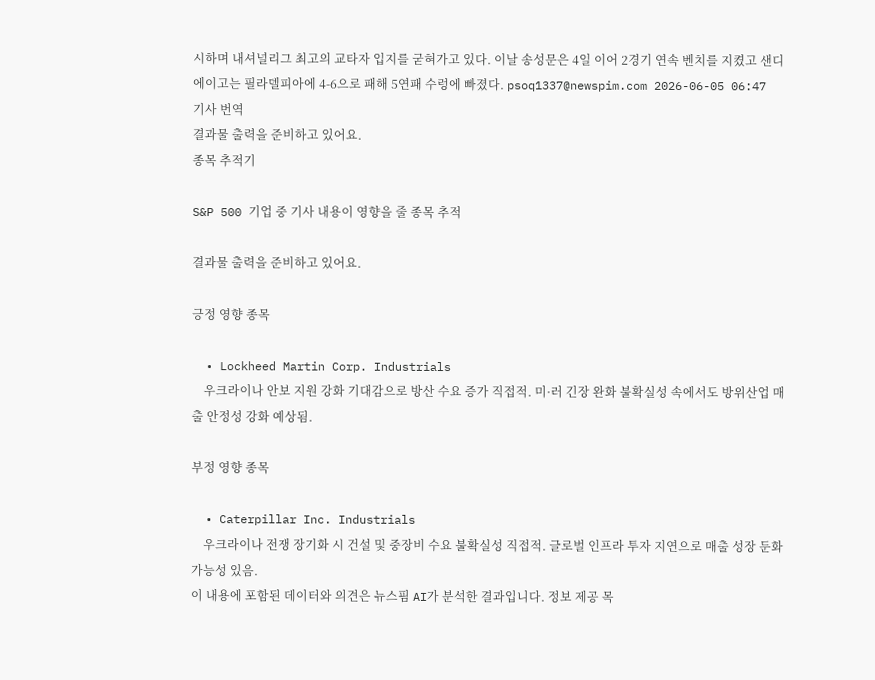시하며 내셔널리그 최고의 교타자 입지를 굳혀가고 있다. 이날 송성문은 4일 이어 2경기 연속 벤치를 지켰고 샌디에이고는 필라델피아에 4-6으로 패해 5연패 수렁에 빠졌다. psoq1337@newspim.com 2026-06-05 06:47
기사 번역
결과물 출력을 준비하고 있어요.
종목 추적기

S&P 500 기업 중 기사 내용이 영향을 줄 종목 추적

결과물 출력을 준비하고 있어요.

긍정 영향 종목

  • Lockheed Martin Corp. Industrials
    우크라이나 안보 지원 강화 기대감으로 방산 수요 증가 직접적. 미·러 긴장 완화 불확실성 속에서도 방위산업 매출 안정성 강화 예상됨.

부정 영향 종목

  • Caterpillar Inc. Industrials
    우크라이나 전쟁 장기화 시 건설 및 중장비 수요 불확실성 직접적. 글로벌 인프라 투자 지연으로 매출 성장 둔화 가능성 있음.
이 내용에 포함된 데이터와 의견은 뉴스핌 AI가 분석한 결과입니다. 정보 제공 목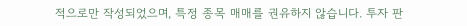적으로만 작성되었으며, 특정 종목 매매를 권유하지 않습니다. 투자 판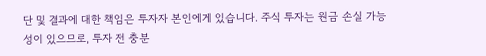단 및 결과에 대한 책임은 투자자 본인에게 있습니다. 주식 투자는 원금 손실 가능성이 있으므로, 투자 전 충분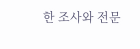한 조사와 전문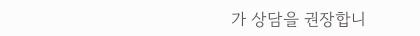가 상담을 권장합니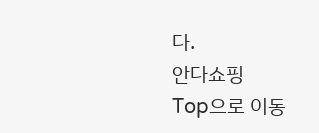다.
안다쇼핑
Top으로 이동